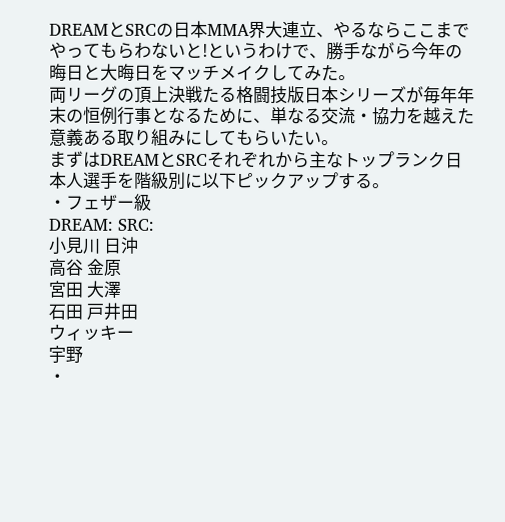DREAMとSRCの日本MMA界大連立、やるならここまでやってもらわないと!というわけで、勝手ながら今年の晦日と大晦日をマッチメイクしてみた。
両リーグの頂上決戦たる格闘技版日本シリーズが毎年年末の恒例行事となるために、単なる交流・協力を越えた意義ある取り組みにしてもらいたい。
まずはDREAMとSRCそれぞれから主なトップランク日本人選手を階級別に以下ピックアップする。
・フェザー級
DREAM: SRC:
小見川 日沖
高谷 金原
宮田 大澤
石田 戸井田
ウィッキー
宇野
・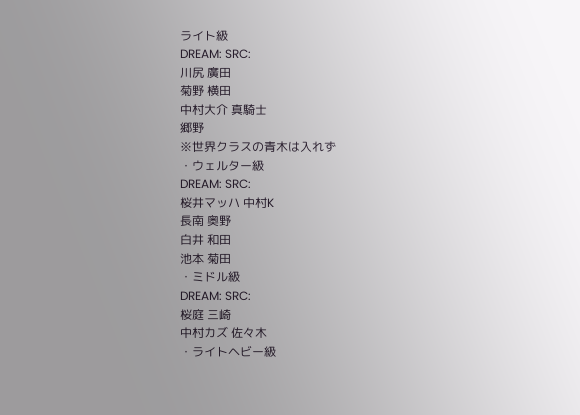ライト級
DREAM: SRC:
川尻 廣田
菊野 横田
中村大介 真騎士
郷野
※世界クラスの青木は入れず
・ウェルター級
DREAM: SRC:
桜井マッハ 中村K
長南 奥野
白井 和田
池本 菊田
・ミドル級
DREAM: SRC:
桜庭 三崎
中村カズ 佐々木
・ライトヘビー級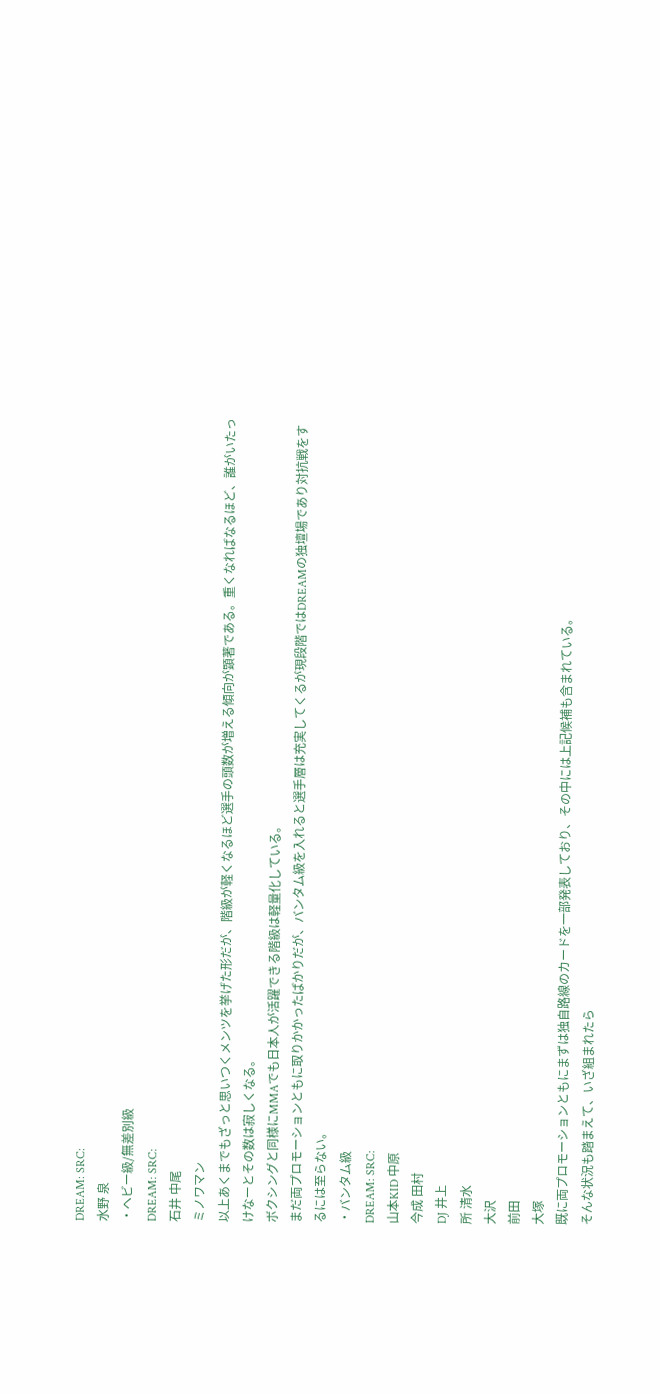DREAM: SRC:
水野 泉
・ヘビー級/無差別級
DREAM: SRC:
石井 中尾
ミノワマン
以上あくまでもざっと思いつくメンツを挙げた形だが、階級が軽くなるほど選手の頭数が増える傾向が顕著である。重くなればなるほど、誰がいたっけなーとその数は寂しくなる。
ボクシングと同様にMMAでも日本人が活躍できる階級は軽量化している。
まだ両プロモーションともに取りかかったばかりだが、バンタム級を入れると選手層は充実してくるが現段階ではDREAMの独壇場であり対抗戦をするには至らない。
・バンタム級
DREAM: SRC:
山本KID 中原
今成 田村
DJ 井上
所 清水
大沢
前田
大塚
既に両プロモーションともにまずは独自路線のカードを一部発表しており、その中には上記候補も含まれている。
そんな状況も踏まえて、いざ組まれたら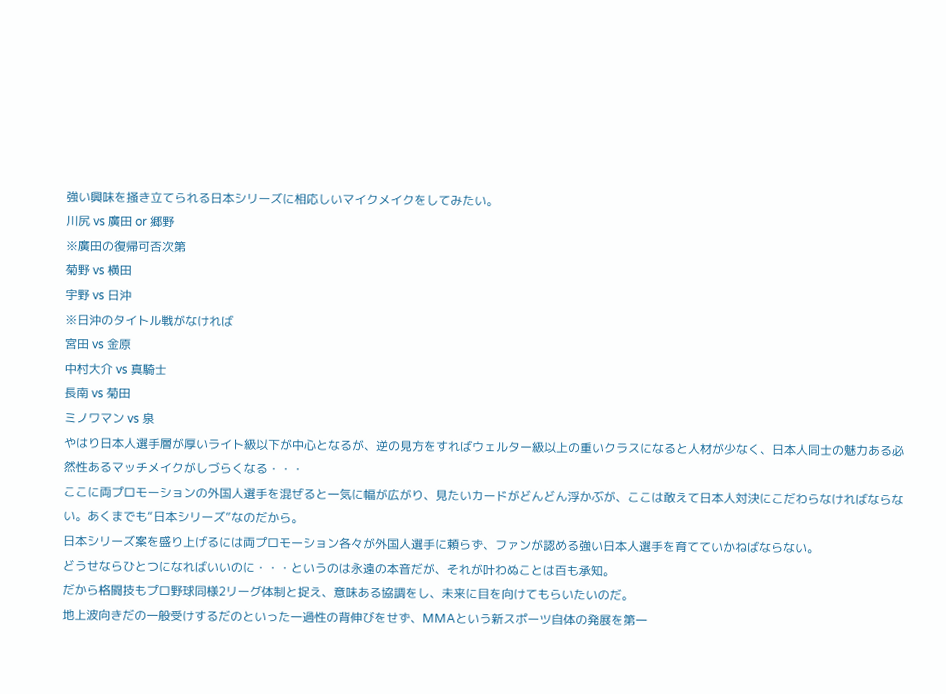強い興味を掻き立てられる日本シリーズに相応しいマイクメイクをしてみたい。
川尻 vs 廣田 or 郷野
※廣田の復帰可否次第
菊野 vs 横田
宇野 vs 日沖
※日沖のタイトル戦がなければ
宮田 vs 金原
中村大介 vs 真騎士
長南 vs 菊田
ミノワマン vs 泉
やはり日本人選手層が厚いライト級以下が中心となるが、逆の見方をすればウェルター級以上の重いクラスになると人材が少なく、日本人同士の魅力ある必然性あるマッチメイクがしづらくなる・・・
ここに両プロモーションの外国人選手を混ぜると一気に幅が広がり、見たいカードがどんどん浮かぶが、ここは敢えて日本人対決にこだわらなければならない。あくまでも“日本シリーズ”なのだから。
日本シリーズ案を盛り上げるには両プロモーション各々が外国人選手に頼らず、ファンが認める強い日本人選手を育てていかねばならない。
どうせならひとつになればいいのに・・・というのは永遠の本音だが、それが叶わぬことは百も承知。
だから格闘技もプロ野球同様2リーグ体制と捉え、意味ある協調をし、未来に目を向けてもらいたいのだ。
地上波向きだの一般受けするだのといった一過性の背伸びをせず、MMAという新スポーツ自体の発展を第一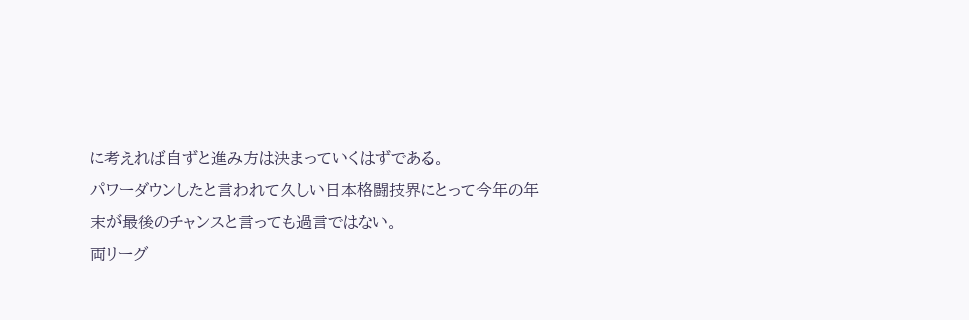に考えれば自ずと進み方は決まっていくはずである。
パワーダウンしたと言われて久しい日本格闘技界にとって今年の年末が最後のチャンスと言っても過言ではない。
両リーグ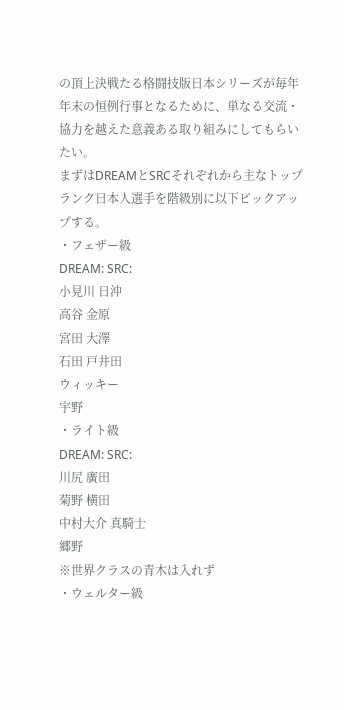の頂上決戦たる格闘技版日本シリーズが毎年年末の恒例行事となるために、単なる交流・協力を越えた意義ある取り組みにしてもらいたい。
まずはDREAMとSRCそれぞれから主なトップランク日本人選手を階級別に以下ピックアップする。
・フェザー級
DREAM: SRC:
小見川 日沖
高谷 金原
宮田 大澤
石田 戸井田
ウィッキー
宇野
・ライト級
DREAM: SRC:
川尻 廣田
菊野 横田
中村大介 真騎士
郷野
※世界クラスの青木は入れず
・ウェルター級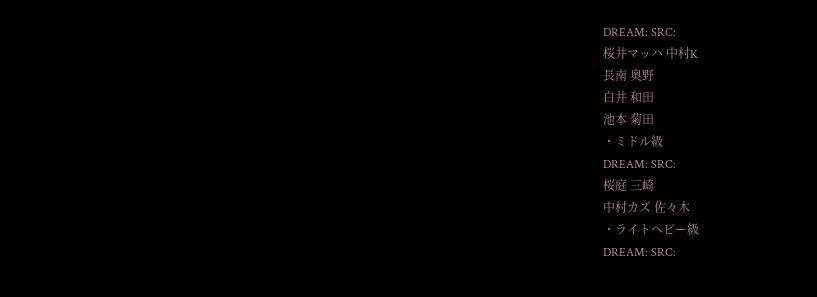DREAM: SRC:
桜井マッハ 中村K
長南 奥野
白井 和田
池本 菊田
・ミドル級
DREAM: SRC:
桜庭 三崎
中村カズ 佐々木
・ライトヘビー級
DREAM: SRC: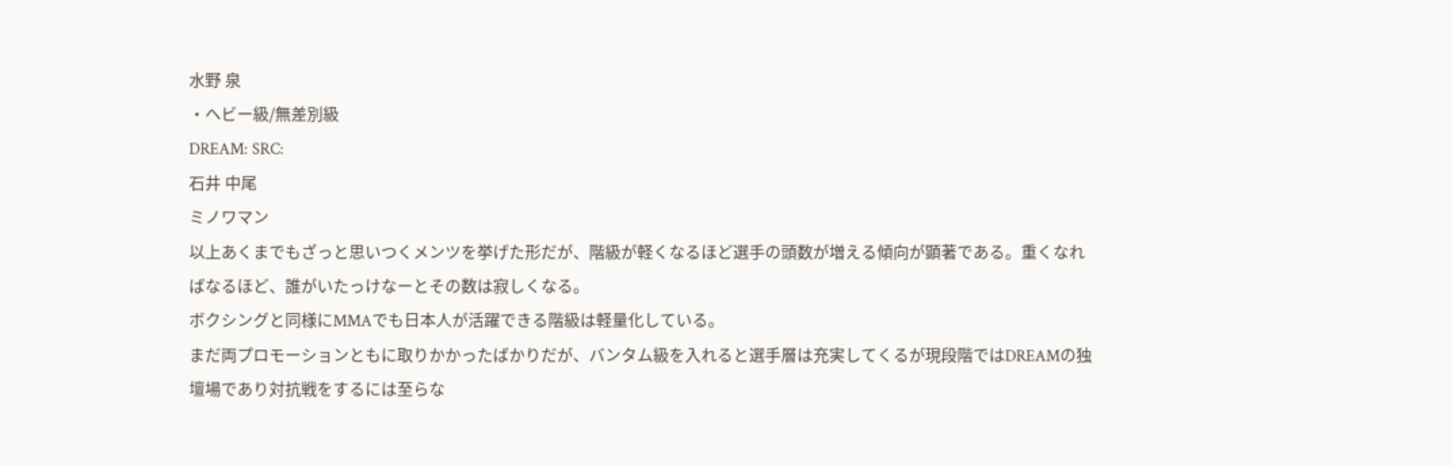水野 泉
・ヘビー級/無差別級
DREAM: SRC:
石井 中尾
ミノワマン
以上あくまでもざっと思いつくメンツを挙げた形だが、階級が軽くなるほど選手の頭数が増える傾向が顕著である。重くなればなるほど、誰がいたっけなーとその数は寂しくなる。
ボクシングと同様にMMAでも日本人が活躍できる階級は軽量化している。
まだ両プロモーションともに取りかかったばかりだが、バンタム級を入れると選手層は充実してくるが現段階ではDREAMの独壇場であり対抗戦をするには至らな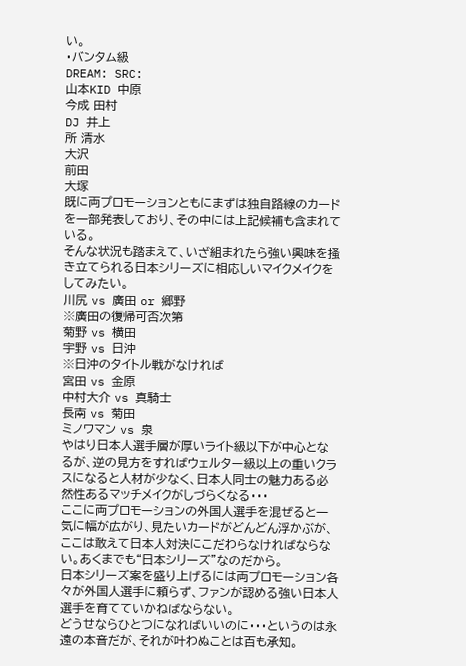い。
・バンタム級
DREAM: SRC:
山本KID 中原
今成 田村
DJ 井上
所 清水
大沢
前田
大塚
既に両プロモーションともにまずは独自路線のカードを一部発表しており、その中には上記候補も含まれている。
そんな状況も踏まえて、いざ組まれたら強い興味を掻き立てられる日本シリーズに相応しいマイクメイクをしてみたい。
川尻 vs 廣田 or 郷野
※廣田の復帰可否次第
菊野 vs 横田
宇野 vs 日沖
※日沖のタイトル戦がなければ
宮田 vs 金原
中村大介 vs 真騎士
長南 vs 菊田
ミノワマン vs 泉
やはり日本人選手層が厚いライト級以下が中心となるが、逆の見方をすればウェルター級以上の重いクラスになると人材が少なく、日本人同士の魅力ある必然性あるマッチメイクがしづらくなる・・・
ここに両プロモーションの外国人選手を混ぜると一気に幅が広がり、見たいカードがどんどん浮かぶが、ここは敢えて日本人対決にこだわらなければならない。あくまでも“日本シリーズ”なのだから。
日本シリーズ案を盛り上げるには両プロモーション各々が外国人選手に頼らず、ファンが認める強い日本人選手を育てていかねばならない。
どうせならひとつになればいいのに・・・というのは永遠の本音だが、それが叶わぬことは百も承知。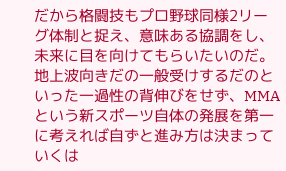だから格闘技もプロ野球同様2リーグ体制と捉え、意味ある協調をし、未来に目を向けてもらいたいのだ。
地上波向きだの一般受けするだのといった一過性の背伸びをせず、MMAという新スポーツ自体の発展を第一に考えれば自ずと進み方は決まっていくは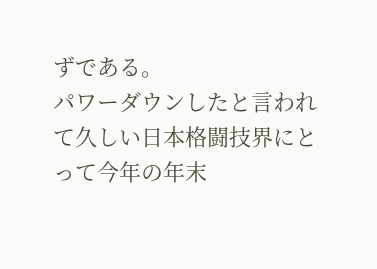ずである。
パワーダウンしたと言われて久しい日本格闘技界にとって今年の年末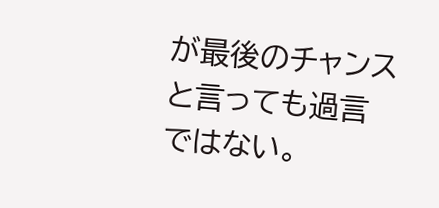が最後のチャンスと言っても過言ではない。